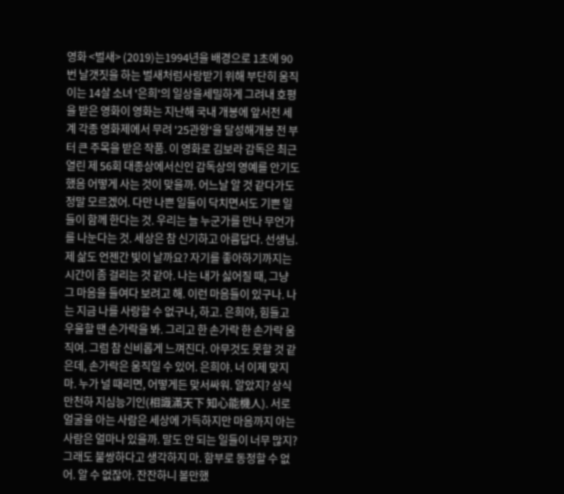영화 <벌새> (2019)는1994년을 배경으로 1초에 90번 날갯짓을 하는 벌새처럼사랑받기 위해 부단히 움직이는 14살 소녀 '은희'의 일상을세밀하게 그려내 호평을 받은 영화이 영화는 지난해 국내 개봉에 앞서전 세계 각종 영화제에서 무려 '25관왕'을 달성해개봉 전 부터 큰 주목을 받은 작품. 이 영화로 김보라 감독은 최근 열린 제 56회 대종상에서신인 감독상의 영예를 안기도 했음 어떻게 사는 것이 맞을까. 어느날 알 것 같다가도 정말 모르겠어. 다만 나쁜 일들이 닥치면서도 기쁜 일들이 함께 한다는 것. 우리는 늘 누군가를 만나 무언가를 나눈다는 것. 세상은 참 신기하고 아름답다. 선생님. 제 삶도 언젠간 빛이 날까요? 자기를 좋아하기까지는 시간이 좀 걸리는 것 같아. 나는 내가 싫어질 때, 그냥 그 마음을 들여다 보려고 해. 이런 마음들이 있구나. 나는 지금 나를 사랑할 수 없구나, 하고. 은희야, 힘들고 우울할 땐 손가락을 봐. 그리고 한 손가락 한 손가락 움직여. 그럼 참 신비롭게 느껴진다. 아무것도 못할 것 같은데, 손가락은 움직일 수 있어. 은희야. 너 이제 맞지마. 누가 널 때리면, 어떻게든 맞서싸워. 알았지? 상식만천하 지심능기인(相識滿天下 知心能機人). 서로 얼굴을 아는 사람은 세상에 가득하지만 마음까지 아는 사람은 얼마나 있을까. 말도 안 되는 일들이 너무 많지? 그래도 불쌍하다고 생각하지 마. 함부로 동정할 수 없어. 알 수 없잖아. 잔잔하니 볼만했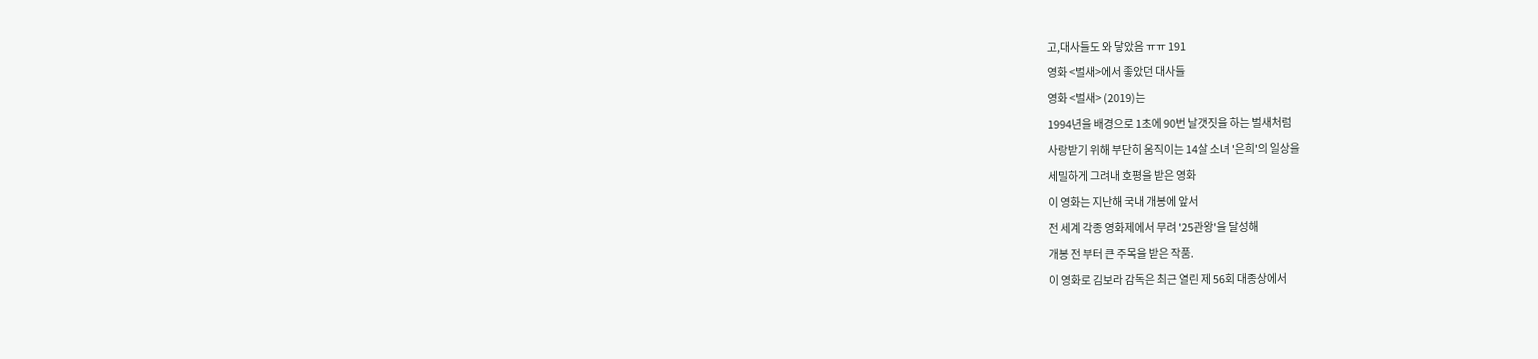고,대사들도 와 닿았음 ㅠㅠ 191
영화 <벌새>에서 좋았던 대사들
영화 <벌새> (2019)는
1994년을 배경으로 1초에 90번 날갯짓을 하는 벌새처럼
사랑받기 위해 부단히 움직이는 14살 소녀 '은희'의 일상을
세밀하게 그려내 호평을 받은 영화
이 영화는 지난해 국내 개봉에 앞서
전 세계 각종 영화제에서 무려 '25관왕'을 달성해
개봉 전 부터 큰 주목을 받은 작품.
이 영화로 김보라 감독은 최근 열린 제 56회 대종상에서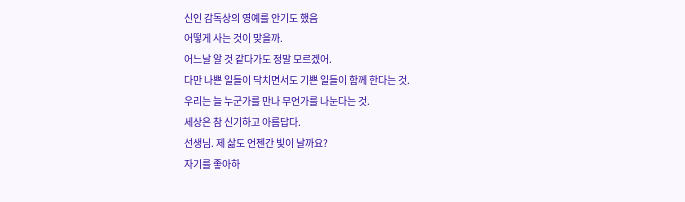신인 감독상의 영예를 안기도 했음
어떻게 사는 것이 맞을까.
어느날 알 것 같다가도 정말 모르겠어.
다만 나쁜 일들이 닥치면서도 기쁜 일들이 함께 한다는 것.
우리는 늘 누군가를 만나 무언가를 나눈다는 것.
세상은 참 신기하고 아름답다.
선생님. 제 삶도 언젠간 빛이 날까요?
자기를 좋아하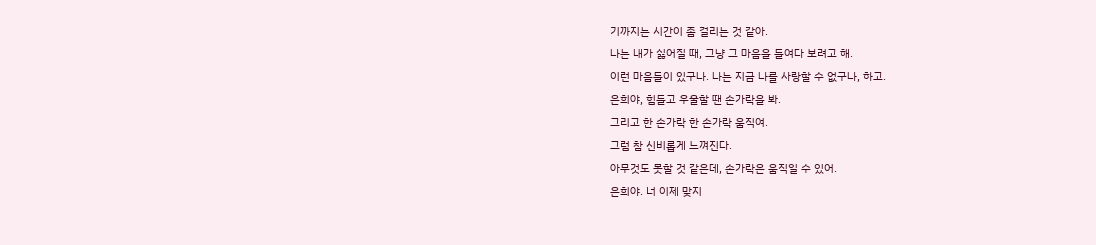기까지는 시간이 좀 걸리는 것 같아.
나는 내가 싫어질 때, 그냥 그 마음을 들여다 보려고 해.
이런 마음들이 있구나. 나는 지금 나를 사랑할 수 없구나, 하고.
은희야, 힘들고 우울할 땐 손가락을 봐.
그리고 한 손가락 한 손가락 움직여.
그럼 참 신비롭게 느껴진다.
아무것도 못할 것 같은데, 손가락은 움직일 수 있어.
은희야. 너 이제 맞지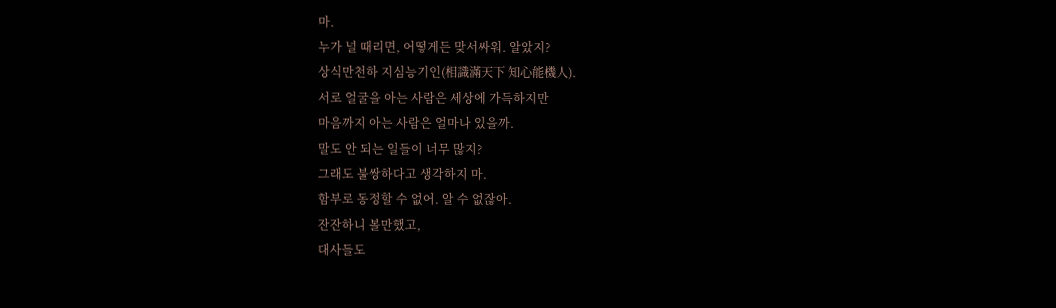마.
누가 널 때리면, 어떻게든 맞서싸워. 알았지?
상식만천하 지심능기인(相識滿天下 知心能機人).
서로 얼굴을 아는 사람은 세상에 가득하지만
마음까지 아는 사람은 얼마나 있을까.
말도 안 되는 일들이 너무 많지?
그래도 불쌍하다고 생각하지 마.
함부로 동정할 수 없어. 알 수 없잖아.
잔잔하니 볼만했고,
대사들도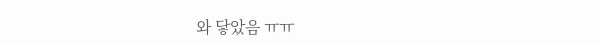와 닿았음 ㅠㅠ